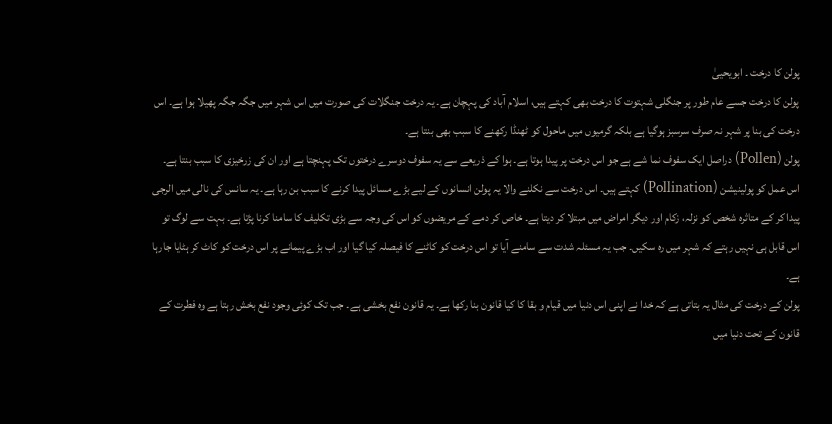پولن کا درخت ۔ ابویحییٰ
پولن کا درخت جسے عام طور پر جنگلی شہتوت کا درخت بھی کہتے ہیں، اسلام آباد کی پہچان ہے۔ یہ درخت جنگلات کی صورت میں اس شہر میں جگہ جگہ پھیلا ہوا ہے۔ اس درخت کی بنا پر شہر نہ صرف سرسبز ہوگیا ہے بلکہ گرمیوں میں ماحول کو ٹھنڈا رکھنے کا سبب بھی بنتا ہے۔
پولن (Pollen) دراصل ایک سفوف نما شے ہے جو اس درخت پر پیدا ہوتا ہے۔ ہوا کے ذریعے سے یہ سفوف دوسرے درختوں تک پہنچتا ہے اور ان کی زرخیزی کا سبب بنتا ہے۔ اس عمل کو پولینیشن (Pollination) کہتے ہیں۔ اس درخت سے نکلنے والا یہ پولن انسانوں کے لیے بڑے مسائل پیدا کرنے کا سبب بن رہا ہے۔ یہ سانس کی نالی میں الرجی پیدا کر کے متاثرہ شخص کو نزلہ، زکام اور دیگر امراض میں مبتلا کر دیتا ہے۔ خاص کر دمے کے مریضوں کو اس کی وجہ سے بڑی تکلیف کا سامنا کرنا پڑتا ہے۔ بہت سے لوگ تو اس قابل ہی نہیں رہتے کہ شہر میں رہ سکیں۔ جب یہ مسئلہ شدت سے سامنے آیا تو اس درخت کو کاٹنے کا فیصلہ کیا گیا اور اب بڑے پیمانے پر اس درخت کو کاٹ کر ہٹایا جارہا ہے۔
پولن کے درخت کی مثال یہ بتاتی ہے کہ خدا نے اپنی اس دنیا میں قیام و بقا کا کیا قانون بنا رکھا ہے۔ یہ قانون نفع بخشی ہے۔ جب تک کوئی وجود نفع بخش رہتا ہے وہ فطرت کے قانون کے تحت دنیا میں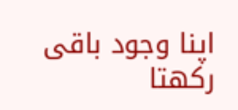اپنا وجود باقی رکھتا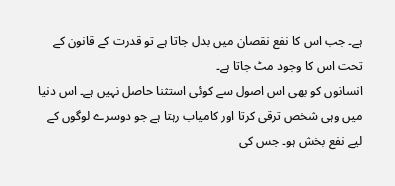ہے۔ جب اس کا نفع نقصان میں بدل جاتا ہے تو قدرت کے قانون کے تحت اس کا وجود مٹ جاتا ہے۔
انسانوں کو بھی اس اصول سے کوئی استثنا حاصل نہیں ہے۔ اس دنیا میں وہی شخص ترقی کرتا اور کامیاب رہتا ہے جو دوسرے لوگوں کے لیے نفع بخش ہو۔ جس کی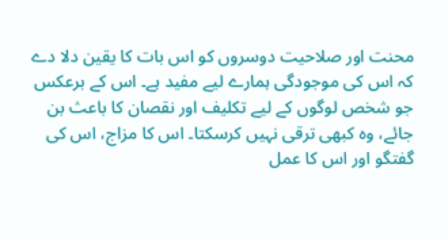محنت اور صلاحیت دوسروں کو اس بات کا یقین دلا دے کہ اس کی موجودگی ہمارے لیے مفید ہے۔ اس کے برعکس جو شخص لوگوں کے لیے تکلیف اور نقصان کا باعث بن جائے، وہ کبھی ترقی نہیں کرسکتا۔ اس کا مزاج، اس کی گفتگو اور اس کا عمل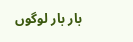بار بار لوگوں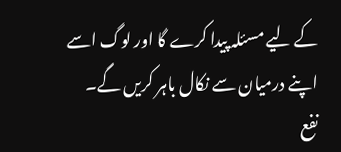کے لیے مسئلہ پیدا کرے گا اور لوگ اسے اپنے درمیان سے نکال باہر کریں گے۔
نفع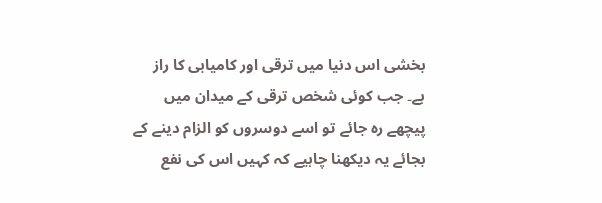بخشی اس دنیا میں ترقی اور کامیابی کا راز ہے۔ جب کوئی شخص ترقی کے میدان میں پیچھے رہ جائے تو اسے دوسروں کو الزام دینے کے بجائے یہ دیکھنا چاہیے کہ کہیں اس کی نفع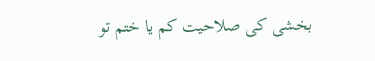بخشی کی صلاحیت کم یا ختم تو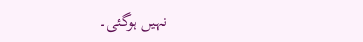نہیں ہوگئی۔